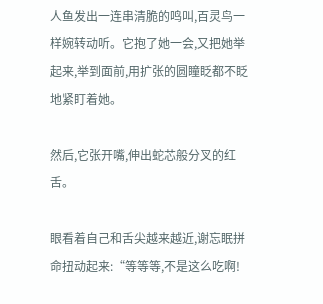人鱼发出一连串清脆的鸣叫,百灵鸟一样婉转动听。它抱了她一会,又把她举起来,举到面前,用扩张的圆瞳眨都不眨地紧盯着她。

然后,它张开嘴,伸出蛇芯般分叉的红舌。

眼看着自己和舌尖越来越近,谢忘眠拼命扭动起来:“等等等,不是这么吃啊!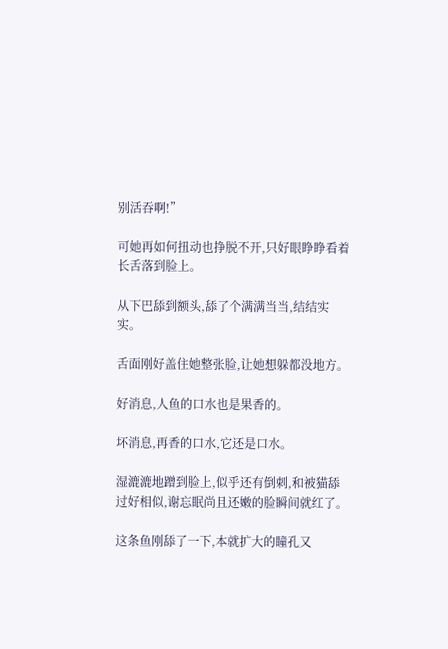别活吞啊!”

可她再如何扭动也挣脱不开,只好眼睁睁看着长舌落到脸上。

从下巴舔到额头,舔了个满满当当,结结实实。

舌面刚好盖住她整张脸,让她想躲都没地方。

好消息,人鱼的口水也是果香的。

坏消息,再香的口水,它还是口水。

湿漉漉地蹭到脸上,似乎还有倒刺,和被猫舔过好相似,谢忘眠尚且还嫩的脸瞬间就红了。

这条鱼刚舔了一下,本就扩大的瞳孔又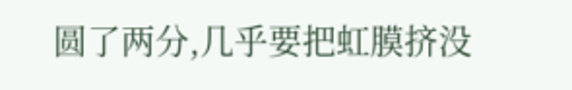圆了两分,几乎要把虹膜挤没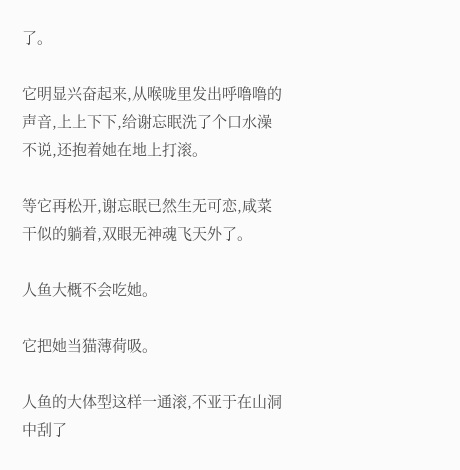了。

它明显兴奋起来,从喉咙里发出呼噜噜的声音,上上下下,给谢忘眠洗了个口水澡不说,还抱着她在地上打滚。

等它再松开,谢忘眠已然生无可恋,咸菜干似的躺着,双眼无神魂飞天外了。

人鱼大概不会吃她。

它把她当猫薄荷吸。

人鱼的大体型这样一通滚,不亚于在山洞中刮了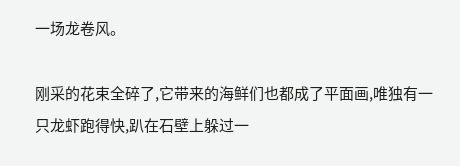一场龙卷风。

刚采的花束全碎了,它带来的海鲜们也都成了平面画,唯独有一只龙虾跑得快,趴在石壁上躲过一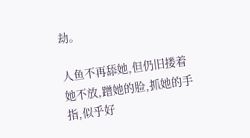劫。

人鱼不再舔她,但仍旧搂着她不放,蹭她的脸,抓她的手指,似乎好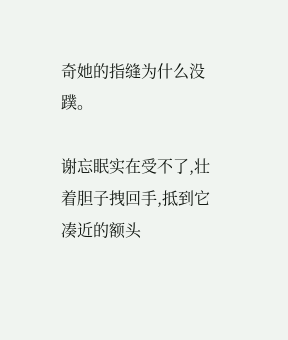奇她的指缝为什么没蹼。

谢忘眠实在受不了,壮着胆子拽回手,抵到它凑近的额头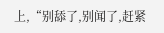上,“别舔了,别闻了,赶紧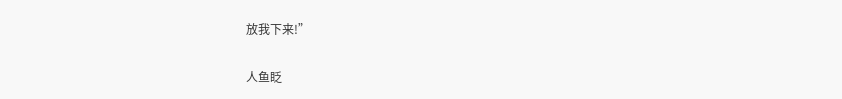放我下来!”

人鱼眨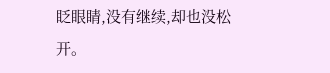眨眼睛,没有继续,却也没松开。